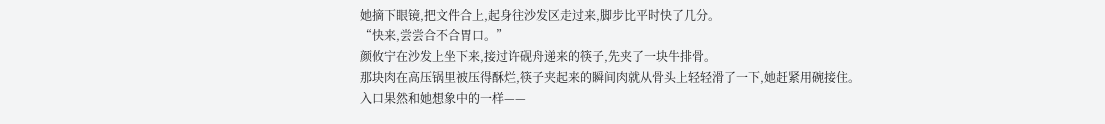她摘下眼镜,把文件合上,起身往沙发区走过来,脚步比平时快了几分。
“快来,尝尝合不合胃口。”
颜攸宁在沙发上坐下来,接过许砚舟递来的筷子,先夹了一块牛排骨。
那块肉在高压锅里被压得酥烂,筷子夹起来的瞬间肉就从骨头上轻轻滑了一下,她赶紧用碗接住。
入口果然和她想象中的一样——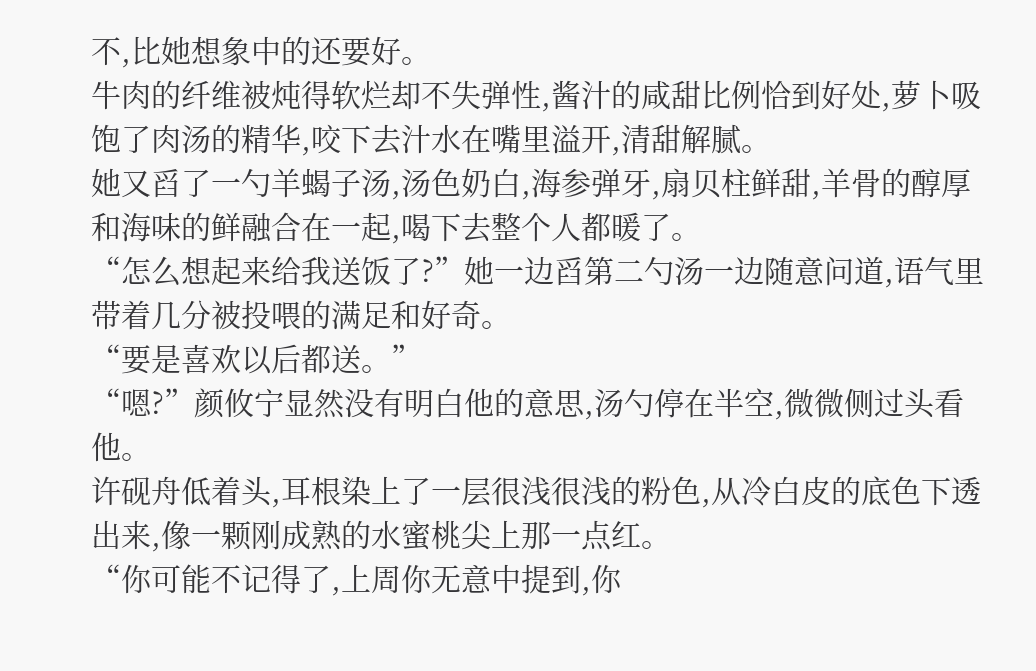不,比她想象中的还要好。
牛肉的纤维被炖得软烂却不失弹性,酱汁的咸甜比例恰到好处,萝卜吸饱了肉汤的精华,咬下去汁水在嘴里溢开,清甜解腻。
她又舀了一勺羊蝎子汤,汤色奶白,海参弹牙,扇贝柱鲜甜,羊骨的醇厚和海味的鲜融合在一起,喝下去整个人都暖了。
“怎么想起来给我送饭了?”她一边舀第二勺汤一边随意问道,语气里带着几分被投喂的满足和好奇。
“要是喜欢以后都送。”
“嗯?”颜攸宁显然没有明白他的意思,汤勺停在半空,微微侧过头看他。
许砚舟低着头,耳根染上了一层很浅很浅的粉色,从冷白皮的底色下透出来,像一颗刚成熟的水蜜桃尖上那一点红。
“你可能不记得了,上周你无意中提到,你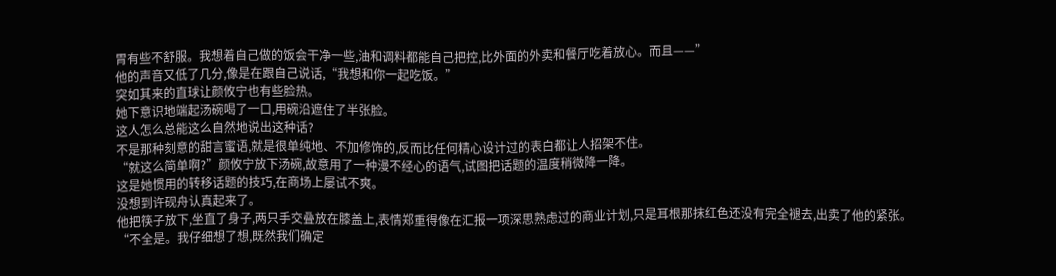胃有些不舒服。我想着自己做的饭会干净一些,油和调料都能自己把控,比外面的外卖和餐厅吃着放心。而且——”
他的声音又低了几分,像是在跟自己说话,“我想和你一起吃饭。”
突如其来的直球让颜攸宁也有些脸热。
她下意识地端起汤碗喝了一口,用碗沿遮住了半张脸。
这人怎么总能这么自然地说出这种话?
不是那种刻意的甜言蜜语,就是很单纯地、不加修饰的,反而比任何精心设计过的表白都让人招架不住。
“就这么简单啊?”颜攸宁放下汤碗,故意用了一种漫不经心的语气,试图把话题的温度稍微降一降。
这是她惯用的转移话题的技巧,在商场上屡试不爽。
没想到许砚舟认真起来了。
他把筷子放下,坐直了身子,两只手交叠放在膝盖上,表情郑重得像在汇报一项深思熟虑过的商业计划,只是耳根那抹红色还没有完全褪去,出卖了他的紧张。
“不全是。我仔细想了想,既然我们确定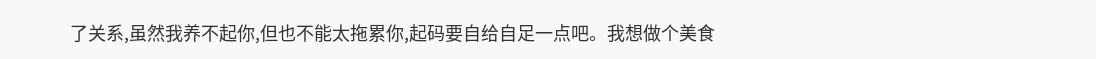了关系,虽然我养不起你,但也不能太拖累你,起码要自给自足一点吧。我想做个美食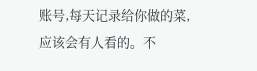账号,每天记录给你做的菜,应该会有人看的。不